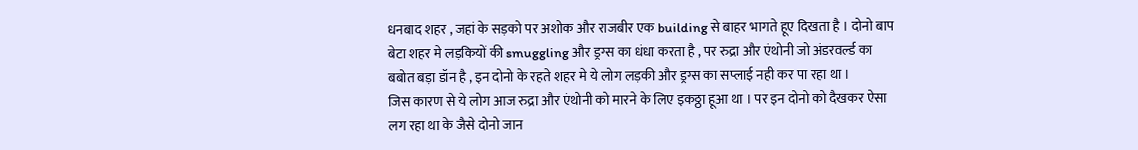धनबाद शहर , जहां के सड़को पर अशोक और राजबीर एक building से बाहर भागते हूए दिखता है । दोनो बाप बेटा शहर मे लड़कियों की smuggling और ड्रग्स का धंधा करता है , पर रुद्रा और एंथोनी जो अंडरवर्ल्ड का बबोत बड़ा डॉन है , इन दोनो के रहते शहर मे ये लोग लड़की और ड्रग्स का सप्लाई नही कर पा रहा था ।
जिस कारण से ये लोग आज रुद्रा और एंथोनी को मारने के लिए इकठ्ठा हूआ था । पर इन दोनो को दैखकर ऐसा लग रहा था के जैसे दोनो जान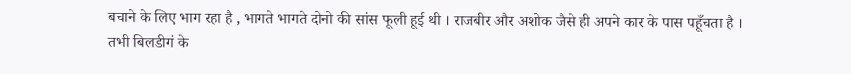बचाने के लिए भाग रहा है , भागते भागते दोनो की सांस फूली हूई थी । राजबीर और अशोक जैसे ही अपने कार के पास पहूँचता है ।
तभी बिलडीगं के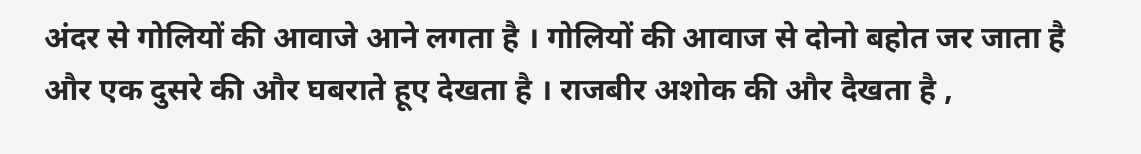अंदर से गोलियों की आवाजे आने लगता है । गोलियों की आवाज से दोनो बहोत जर जाता है और एक दुसरे की और घबराते हूए देखता है । राजबीर अशोक की और दैखता है ,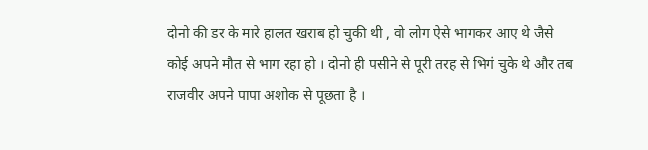दोनो की डर के मारे हालत खराब हो चुकी थी , वो लोग ऐसे भागकर आए थे जैसे कोई अपने मौत से भाग रहा हो । दोनो ही पसीने से पूरी तरह से भिगं चुके थे और तब राजवीर अपने पापा अशोक से पूछता है ।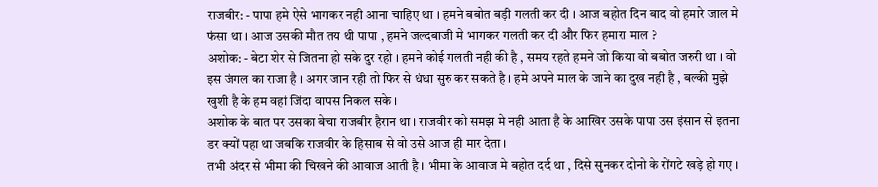राजबीर: - पापा हमे ऐसे भागकर नही आना चाहिए था । हमने बबोत बड़ी गलती कर दी । आज बहोत दिन बाद वो हमारे जाल मे फंसा था । आज उसकी मौत तय थी पापा , हमने जल्दबाजी मे भागकर गलती कर दी और फिर हमारा माल ?
अशोक: - बेटा शेर से जितना हो सके दुर रहो । हमने कोई गलती नही की है , समय रहते हमने जो किया वो बबोत जरुरी था । वो इस जंगल का राजा है । अगर जान रही तो फिर से धंधा सुरु कर सकते है । हमे अपने माल के जाने का दुख नही है , बल्की मुझे खुशी है के हम वहां जिंदा वापस निकल सके ।
अशोक के बात पर उसका बेचा राजबीर हैरान था । राजवीर को समझ मे नही आता है के आखिर उसके पापा उस इंसान से इतना डर क्यों पहा था जबकि राजवीर के हिसाब से वो उसे आज ही मार देता ।
तभी अंदर से भीमा की चिखने की आवाज आती है । भीमा के आवाज मे बहोत दर्द था , दिसे सुनकर दोनो के रोंगटे खड़े हो गए ।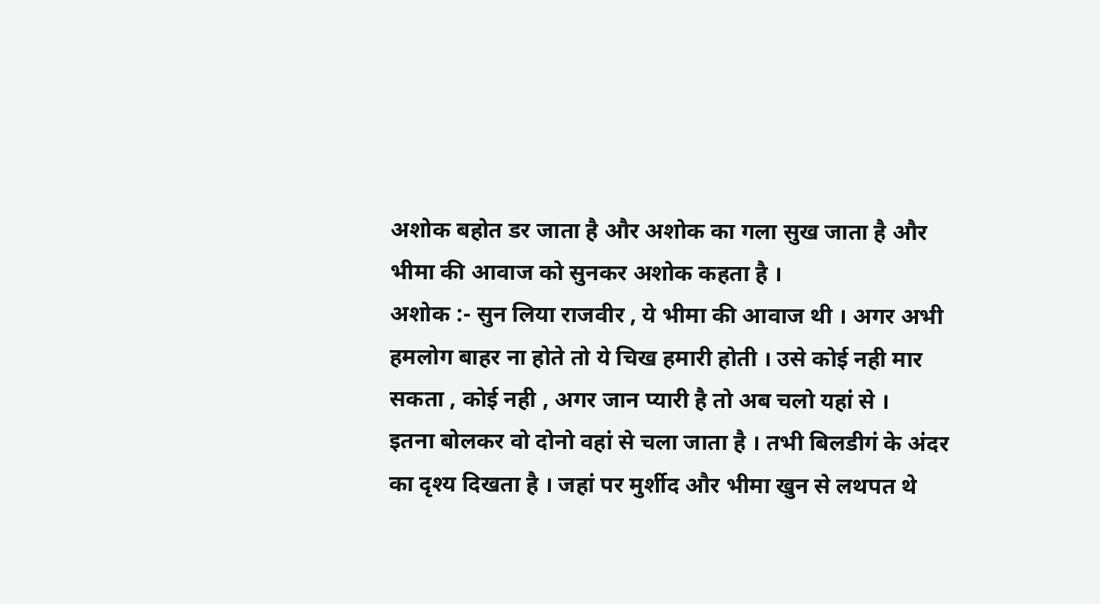अशोक बहोत डर जाता है और अशोक का गला सुख जाता है और भीमा की आवाज को सुनकर अशोक कहता है ।
अशोक :- सुन लिया राजवीर , ये भीमा की आवाज थी । अगर अभी हमलोग बाहर ना होते तो ये चिख हमारी होती । उसे कोई नही मार सकता , कोई नही , अगर जान प्यारी है तो अब चलो यहां से ।
इतना बोलकर वो दोनो वहां से चला जाता है । तभी बिलडीगं के अंदर का दृश्य दिखता है । जहां पर मुर्शीद और भीमा खुन से लथपत थे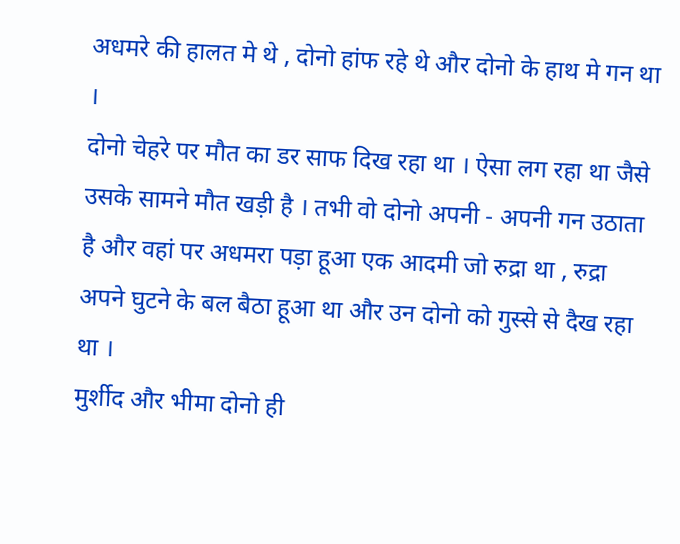अधमरे की हालत मे थे , दोनो हांफ रहे थे और दोनो के हाथ मे गन था ।
दोनो चेहरे पर मौत का डर साफ दिख रहा था । ऐसा लग रहा था जैसे उसके सामने मौत खड़ी है । तभी वो दोनो अपनी - अपनी गन उठाता है और वहां पर अधमरा पड़ा हूआ एक आदमी जो रुद्रा था , रुद्रा अपने घुटने के बल बैठा हूआ था और उन दोनो को गुस्से से दैख रहा था ।
मुर्शीद और भीमा दोनो ही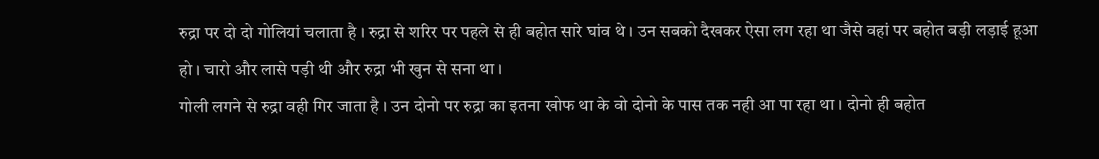रुद्रा पर दो दो गोलियां चलाता है । रुद्रा से शरिर पर पहले से ही बहोत सारे घांव थे । उन सबको दैखकर ऐसा लग रहा था जैसे वहां पर बहोत बड़ी लड़ाई हूआ हो । चारो और लासे पड़ी थी और रुद्रा भी खुन से सना था ।
गोली लगने से रुद्रा वही गिर जाता है । उन दोनो पर रुद्रा का इतना खोफ था के वो दोनो के पास तक नही आ पा रहा था । दोनो ही बहोत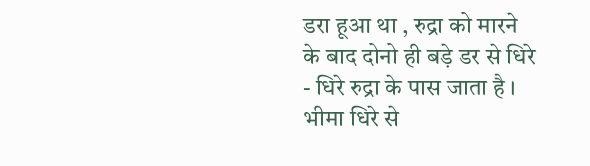डरा हूआ था , रुद्रा को मारने के बाद दोनो ही बड़े डर से धिरे - धिरे रुद्रा के पास जाता है ।
भीमा धिरे से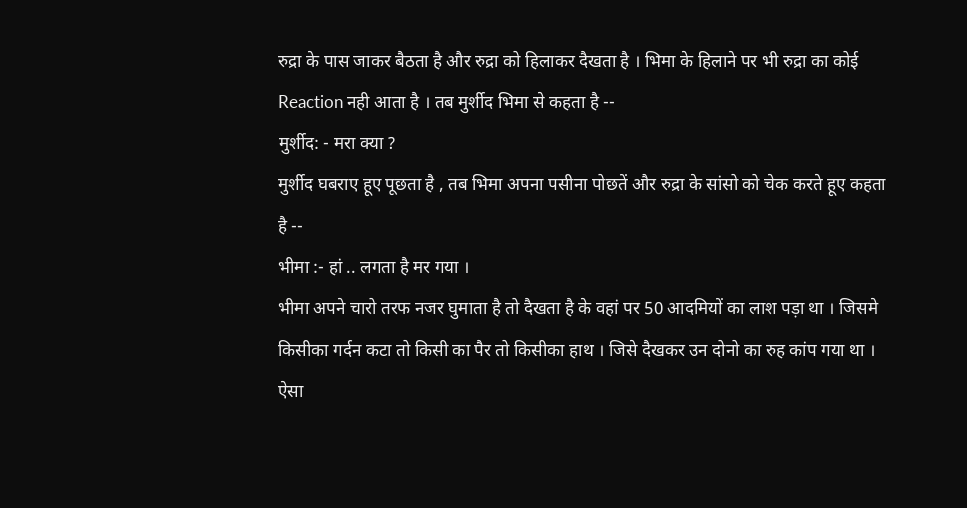रुद्रा के पास जाकर बैठता है और रुद्रा को हिलाकर दैखता है । भिमा के हिलाने पर भी रुद्रा का कोई Reaction नही आता है । तब मुर्शीद भिमा से कहता है --
मुर्शीद: - मरा क्या ?
मुर्शीद घबराए हूए पूछता है , तब भिमा अपना पसीना पोछतें और रुद्रा के सांसो को चेक करते हूए कहता है --
भीमा :- हां .. लगता है मर गया ।
भीमा अपने चारो तरफ नजर घुमाता है तो दैखता है के वहां पर 50 आदमियों का लाश पड़ा था । जिसमे किसीका गर्दन कटा तो किसी का पैर तो किसीका हाथ । जिसे दैखकर उन दोनो का रुह कांप गया था । ऐसा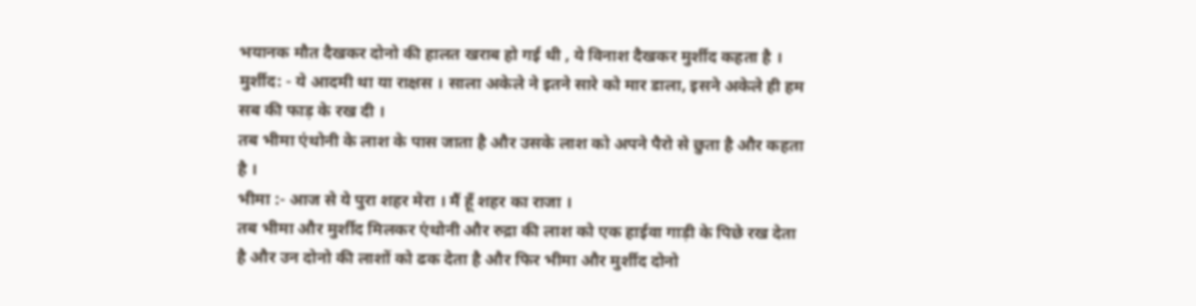भयानक मौत दैखकर दोनो की हालत खराब हो गई थी , ये विनाश दैखकर मुर्शीद कहता है ।
मुर्शीद: - ये आदमी था या राक्षस । साला अकेले ने इतने सारे को मार डाला, इसने अकेले ही हम सब की फाड़ के रख दी ।
तब भीमा एंथोनी के लाश के पास जाता है और उसके लाश को अपने पैरो से छुता है और कहता है ।
भीमा :- आज से ये पुरा शहर मेरा । मैं हूँ शहर का राजा ।
तब भीमा और मुर्शीद मिलकर एंथोनी और रुद्रा की लाश को एक हाईवा गाड़ी के पिछे रख देता है और उन दोनो की लाशों को ढक देता है और फिर भीमा और मुर्शीद दोनो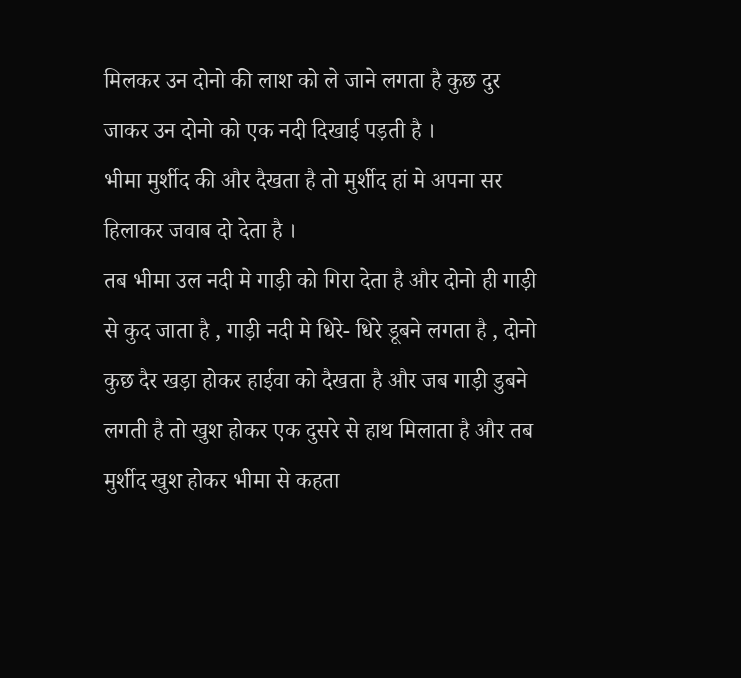मिलकर उन दोनो की लाश को ले जाने लगता है कुछ दुर जाकर उन दोनो को एक नदी दिखाई पड़ती है ।
भीमा मुर्शीद की और दैखता है तो मुर्शीद हां मे अपना सर हिलाकर जवाब दो देता है ।
तब भीमा उल नदी मे गाड़ी को गिरा देता है और दोनो ही गाड़ी से कुद जाता है , गाड़ी नदी मे धिरे- धिरे डूबने लगता है , दोनो कुछ दैर खड़ा होकर हाईवा को दैखता है और जब गाड़ी डुबने लगती है तो खुश होकर एक दुसरे से हाथ मिलाता है और तब मुर्शीद खुश होकर भीमा से कहता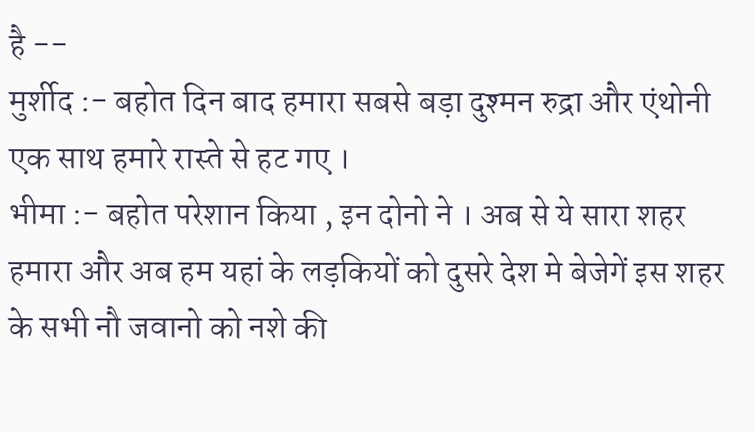है --
मुर्शीद :- बहोत दिन बाद हमारा सबसे बड़ा दुश्मन रुद्रा और एंथोनी एक साथ हमारे रास्ते से हट गए ।
भीमा :- बहोत परेशान किया , इन दोनो ने । अब से ये सारा शहर हमारा और अब हम यहां के लड़कियों को दुसरे देश मे बेजेगें इस शहर के सभी नौ जवानो को नशे की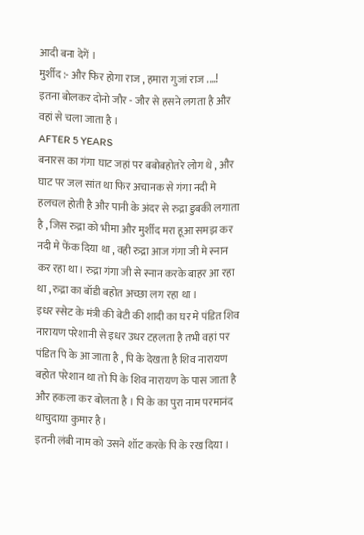आदी बना देगें ।
मुर्शीद :- और फिर होगा राज , हमारा गुजां राज ....!
इतना बोलकर दोनो जौर - जौर से हसने लगता है और वहां से चला जाता है ।
AFTER 5 YEARS
बनारस का गंगा घाट जहां पर बबोबहोतरे लोग थे , और घाट पर जल सांत था फिर अचानक से गंगा नदी मे हलचल होती है और पानी के अंदर से रुद्रा डुबकी लगाता है , जिस रुद्रा को भीमा और मुर्शीद मरा हूआ समझ कर नदी मे फेंक दिया था , वही रुद्रा आज गंगा जी मे स्नान कर रहा था। रुद्रा गंगा जी से स्नान करके बाहर आ रहा था , रुद्रा का बॉडी बहोत अच्छा लग रहा था ।
इधर स्सेट के मंत्री की बेटी की शादी का घर मे पंडित शिव नारायण परेशानी से इधर उधर टहलता है तभी वहां पर पंडित पि के आ जाता है , पि के देखता है शिव नारायण बहोत परेशान था तो पि के शिव नारायण के पास जाता है और हकला कर बोलता है । पि के का पुरा नाम परमानंद थाचुदाया कुमार है ।
इतनी लंबी नाम को उसने शॉट करके पि के रख दिया ।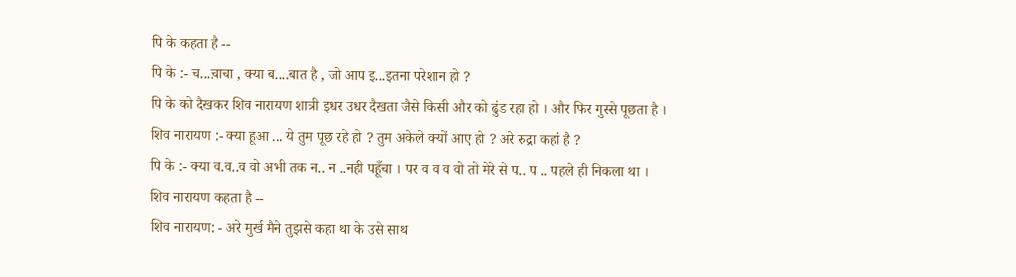पि के कहता है --
पि के :- च...च़ाचा , क्या ब....बात है , जो आप इ...इतना परेशान हो ?
पि के को दैखकर शिव नारायण शात्री इधर उधर दैखता जैसे किसी और को ढुंड रहा हो । और फिर गुस्से पूछता है ।
शिव नारायण :- क्या हूआ ... ये तुम पूछ रहे हो ? तुम अकेले क्यों आए हो ? अरे रुद्रा कहां है ?
पि के :- क्या व.व..व वो अभी तक न.. न ..नही पहूँचा । पर व व व वो तो मेरे से प.. प .. पहले ही निकला था ।
शिव नारायण कहता है --
शिव नारायण: - अरे मुर्ख मैने तुझसे कहा था के उसे साथ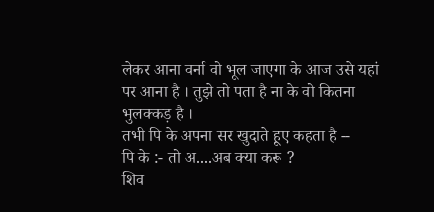लेकर आना वर्ना वो भूल जाएगा के आज उसे यहां पर आना है । तुझे तो पता है ना के वो कितना भुलक्कड़ है ।
तभी पि के अपना सर खुदाते हूए कहता है --
पि के :- तो अ....अब क्या करू ?
शिव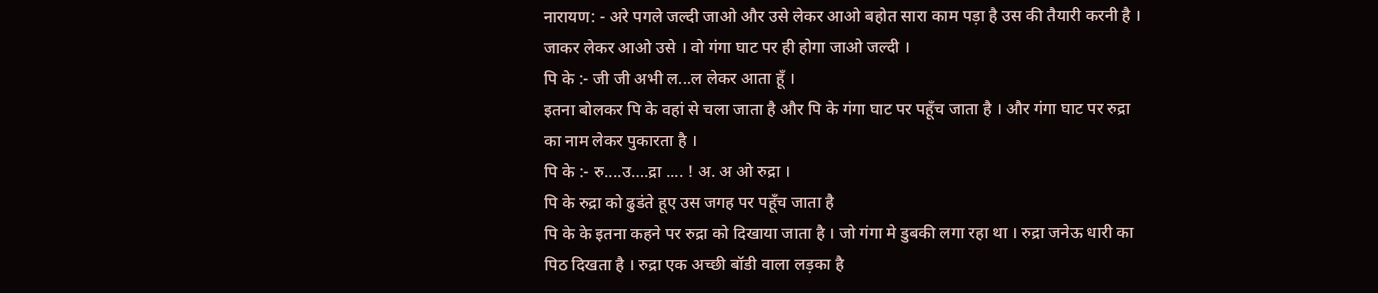नारायण: - अरे पगले जल्दी जाओ और उसे लेकर आओ बहोत सारा काम पड़ा है उस की तैयारी करनी है । जाकर लेकर आओ उसे । वो गंगा घाट पर ही होगा जाओ जल्दी ।
पि के :- जी जी अभी ल...ल लेकर आता हूँ ।
इतना बोलकर पि के वहां से चला जाता है और पि के गंगा घाट पर पहूँच जाता है । और गंगा घाट पर रुद्रा का नाम लेकर पुकारता है ।
पि के :- रु....उ….द्रा .... ! अ. अ ओ रुद्रा ।
पि के रुद्रा को ढुडंते हूए उस जगह पर पहूँच जाता है
पि के के इतना कहने पर रुद्रा को दिखाया जाता है । जो गंगा मे डुबकी लगा रहा था । रुद्रा जनेऊ धारी का पिठ दिखता है । रुद्रा एक अच्छी बॉडी वाला लड़का है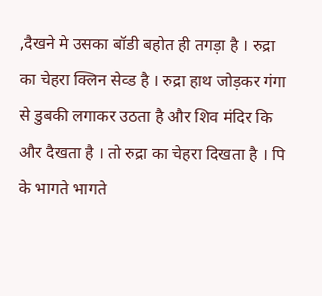,दैखने मे उसका बॉडी बहोत ही तगड़ा है । रुद्रा का चेहरा क्लिन सेव्ड है । रुद्रा हाथ जोड़कर गंगा से डुबकी लगाकर उठता है और शिव मंदिर कि और दैखता है । तो रुद्रा का चेहरा दिखता है । पि के भागते भागते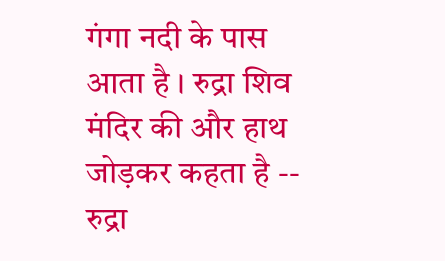गंगा नदी के पास आता है । रुद्रा शिव मंदिर की और हाथ जोड़कर कहता है --
रुद्रा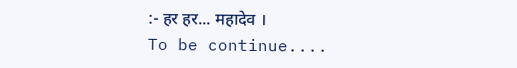:- हर हर... महादेव ।
To be continue....